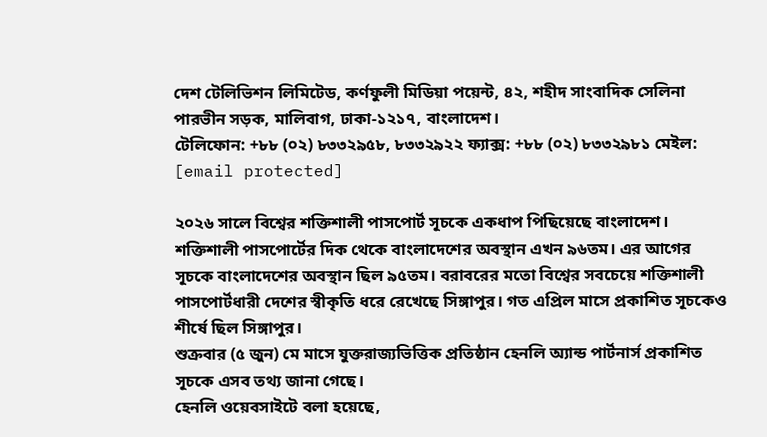দেশ টেলিভিশন লিমিটেড, কর্ণফুলী মিডিয়া পয়েন্ট, ৪২, শহীদ সাংবাদিক সেলিনা পারভীন সড়ক, মালিবাগ, ঢাকা-১২১৭, বাংলাদেশ।
টেলিফোন: +৮৮ (০২) ৮৩৩২৯৫৮, ৮৩৩২৯২২ ফ্যাক্স: +৮৮ (০২) ৮৩৩২৯৮১ মেইল: [email protected]

২০২৬ সালে বিশ্বের শক্তিশালী পাসপোর্ট সূচকে একধাপ পিছিয়েছে বাংলাদেশ। শক্তিশালী পাসপোর্টের দিক থেকে বাংলাদেশের অবস্থান এখন ৯৬তম। এর আগের সূচকে বাংলাদেশের অবস্থান ছিল ৯৫তম। বরাবরের মতো বিশ্বের সবচেয়ে শক্তিশালী পাসপোর্টধারী দেশের স্বীকৃতি ধরে রেখেছে সিঙ্গাপুর। গত এপ্রিল মাসে প্রকাশিত সূচকেও শীর্ষে ছিল সিঙ্গাপুর।
শুক্রবার (৫ জুন) মে মাসে যুক্তরাজ্যভিত্তিক প্রতিষ্ঠান হেনলি অ্যান্ড পার্টনার্স প্রকাশিত সূচকে এসব তথ্য জানা গেছে।
হেনলি ওয়েবসাইটে বলা হয়েছে,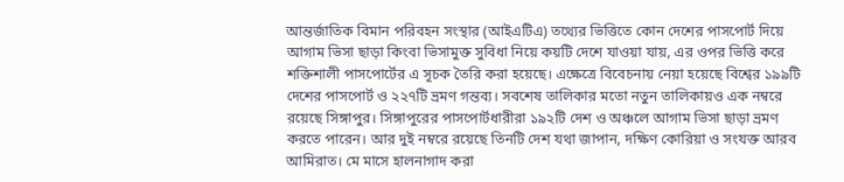আন্তর্জাতিক বিমান পরিবহন সংস্থার (আইএটিএ) তথ্যের ভিত্তিতে কোন দেশের পাসপোর্ট দিয়ে আগাম ভিসা ছাড়া কিংবা ভিসামুক্ত সুবিধা নিয়ে কয়টি দেশে যাওয়া যায়, এর ওপর ভিত্তি করে শক্তিশালী পাসপোর্টের এ সূচক তৈরি করা হয়েছে। এক্ষেত্রে বিবেচনায় নেয়া হয়েছে বিশ্বের ১৯৯টি দেশের পাসপোর্ট ও ২২৭টি ভ্রমণ গন্তব্য। সবশেষ তালিকার মতো নতুন তালিকায়ও এক নম্বরে রয়েছে সিঙ্গাপুর। সিঙ্গাপুরের পাসপোর্টধারীরা ১৯২টি দেশ ও অঞ্চলে আগাম ভিসা ছাড়া ভ্রমণ করতে পারেন। আর দুই নম্বরে রয়েছে তিনটি দেশ যথা জাপান, দক্ষিণ কোরিয়া ও সংযক্ত আরব আমিরাত। মে মাসে হালনাগাদ করা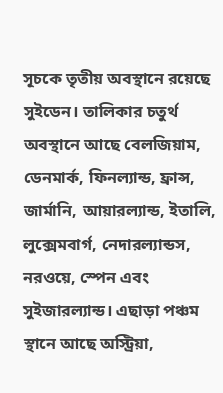সূচকে তৃতীয় অবস্থানে রয়েছে সুইডেন। তালিকার চতুর্থ অবস্থানে আছে বেলজিয়াম, ডেনমার্ক, ফিনল্যান্ড, ফ্রান্স, জার্মানি, আয়ারল্যান্ড, ইতালি, লুক্সেমবার্গ, নেদারল্যান্ডস, নরওয়ে, স্পেন এবং সুইজারল্যান্ড। এছাড়া পঞ্চম স্থানে আছে অস্ট্রিয়া,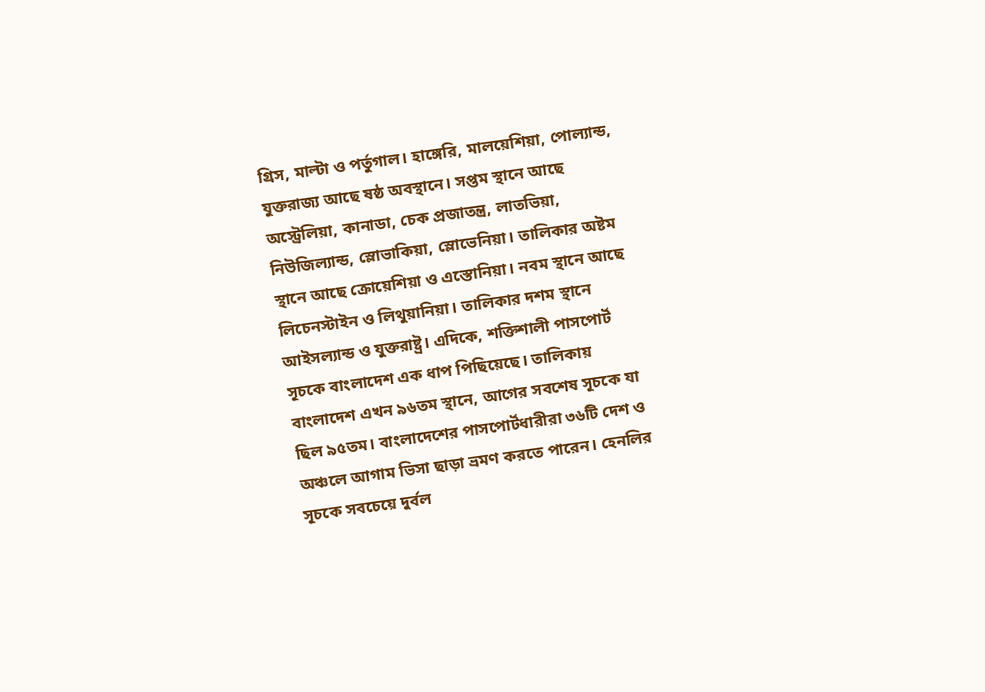গ্রিস, মাল্টা ও পর্তুগাল। হাঙ্গেরি, মালয়েশিয়া, পোল্যান্ড, যুক্তরাজ্য আছে ষষ্ঠ অবস্থানে। সপ্তম স্থানে আছে অস্ট্রেলিয়া, কানাডা, চেক প্রজাতন্ত্র, লাতভিয়া, নিউজিল্যান্ড, স্লোভাকিয়া, স্লোভেনিয়া। তালিকার অষ্টম স্থানে আছে ক্রোয়েশিয়া ও এস্তোনিয়া। নবম স্থানে আছে লিচেনস্টাইন ও লিথুয়ানিয়া। তালিকার দশম স্থানে আইসল্যান্ড ও যুক্তরাষ্ট্র। এদিকে, শক্তিশালী পাসপোর্ট সূচকে বাংলাদেশ এক ধাপ পিছিয়েছে। তালিকায় বাংলাদেশ এখন ৯৬তম স্থানে, আগের সবশেষ সূচকে যা ছিল ৯৫তম। বাংলাদেশের পাসপোর্টধারীরা ৩৬টি দেশ ও অঞ্চলে আগাম ভিসা ছাড়া ভ্রমণ করতে পারেন। হেনলির সূচকে সবচেয়ে দুর্বল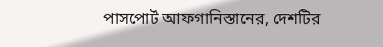পাসপোর্ট আফগানিস্তানের, দেশটির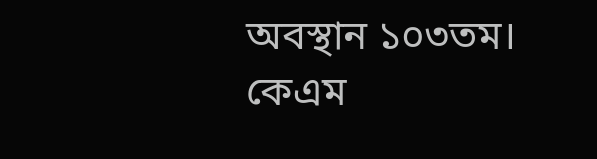অবস্থান ১০৩তম।
কেএম